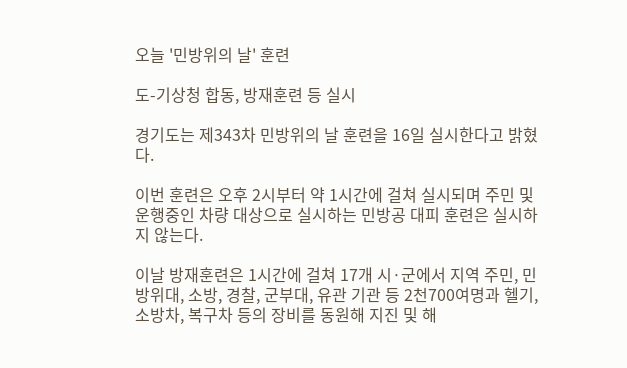오늘 '민방위의 날' 훈련

도-기상청 합동, 방재훈련 등 실시

경기도는 제343차 민방위의 날 훈련을 16일 실시한다고 밝혔다.

이번 훈련은 오후 2시부터 약 1시간에 걸쳐 실시되며 주민 및 운행중인 차량 대상으로 실시하는 민방공 대피 훈련은 실시하지 않는다.

이날 방재훈련은 1시간에 걸쳐 17개 시·군에서 지역 주민, 민방위대, 소방, 경찰, 군부대, 유관 기관 등 2천700여명과 헬기, 소방차, 복구차 등의 장비를 동원해 지진 및 해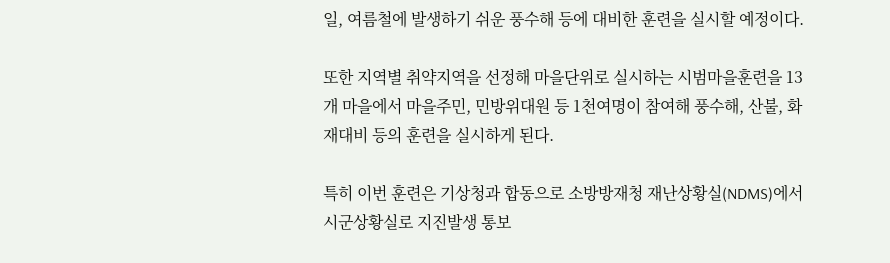일, 여름철에 발생하기 쉬운 풍수해 등에 대비한 훈련을 실시할 예정이다.

또한 지역별 취약지역을 선정해 마을단위로 실시하는 시범마을훈련을 13개 마을에서 마을주민, 민방위대원 등 1천여명이 참여해 풍수해, 산불, 화재대비 등의 훈련을 실시하게 된다.

특히 이번 훈련은 기상청과 합동으로 소방방재청 재난상황실(NDMS)에서 시군상황실로 지진발생 통보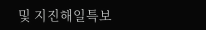및 지진해일특보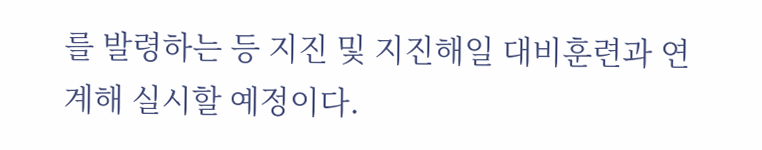를 발령하는 등 지진 및 지진해일 대비훈련과 연계해 실시할 예정이다.